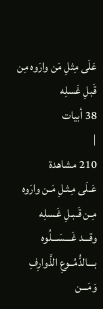عَلَى مِثلِ مَن وارَوه مِن قَبلِ غَسلِه
38 أبيات
|
210 مشاهدة
عَـلَى مِـثـلِ مَـن وارَوه مِـن قَـبـلِ غَـسلِه
وقـــد غَـــسَـــلُوه بـــالدُّمُــوعِ الذَّوارِفِ
وَمَـــن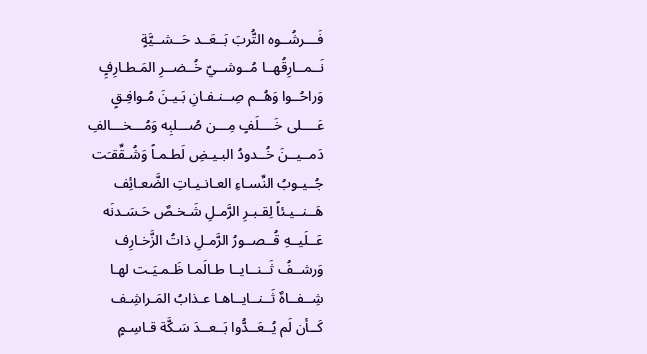فَـــرشُــوه التُّربَ بَــعَــد حَــشــيَّةٍ
نَــمــارِقُهــا مُــوشــيّ خُــضــرِ المَـطـارِفٍِ
وَراحُــوا وَهُــم صِــنـفـانِ بَـيـنَ مُـوافِـقٍ
عَــــلى خَــــلَفٍ مِـــن صُـــلبِه وَمُـــخـــالفِ
دَمــيــنَ خُــدودُ البـيـضِ لَطـمـاً وَشُـقِّقـَت
جُــيـوبُ النِّسـاءِ العـانـيـاتِ الضَّعـائِف
هَــنــيـئاً لِقـبـرِ الرَّمـلِ شَـخـصٌ حَـسَـدنَه
عَــلَيــهِ قُــصــورُ الرَّمـلِ ذاتُ الزَّخـارِف
وَرشــفُ ثَــنــايــا طـالَمـا ظَـمـيَـت لهـا
شِــفــاهٌ ثَــنــايــاهـا عـذابُ المَـراشِـف
كَــأن لَم يُــعَــدُّوا بَــعــدَ سَـكَّة قـاسِـمٍ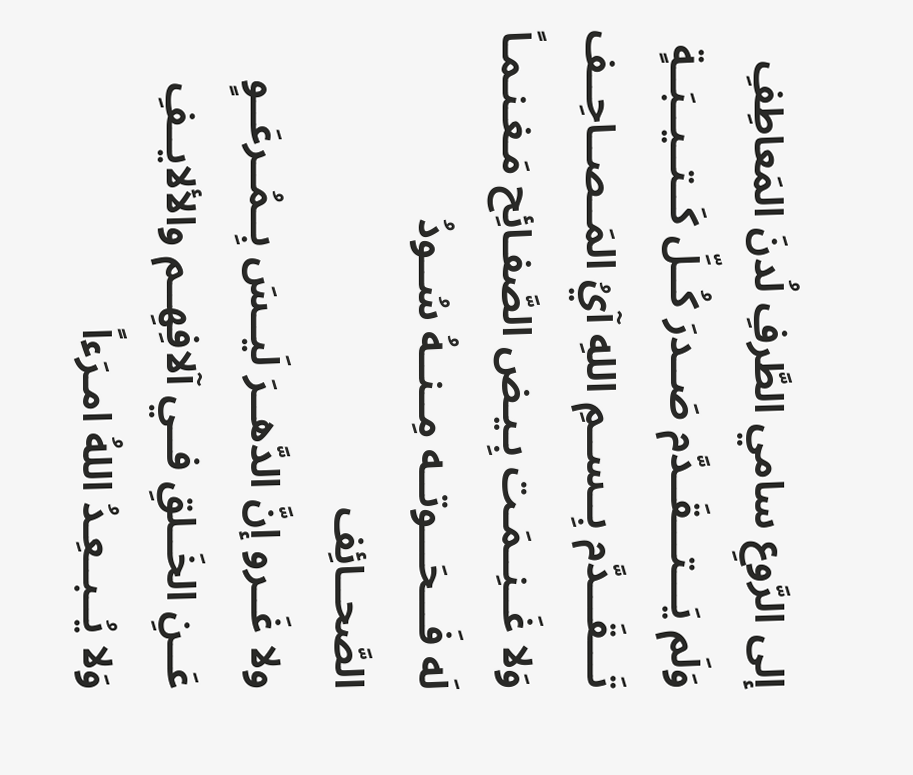إلى الرَّوعِ سامي الطَّرفِ لُدنَ المَعاطِفِ
وَلَم يَـــتـــقَــدَّم صَــدرَ كُــلِّ كَــتــيــبَــةٍ
تَـــقَـــدَّم بِــســمِ اللهِ آيُ المَــصــاحِــف
وَلا غَــنِــمَـت بِـيـض الصَّفـائِح مَـغـنـمـاً
لَه فَـــحَـــوتــه مِــنــهُ سُــودُ الصَّحــائِف
ولا غَــرو إنَّ الدَّهــرَ لَيــسَ بِــمُــرعَــوٍ
عَــنِ الخَــلقِ فــي آلافِهِــم والألايــفِ
وَلا يُــبــعِـدُ اللهُ امـرَءاً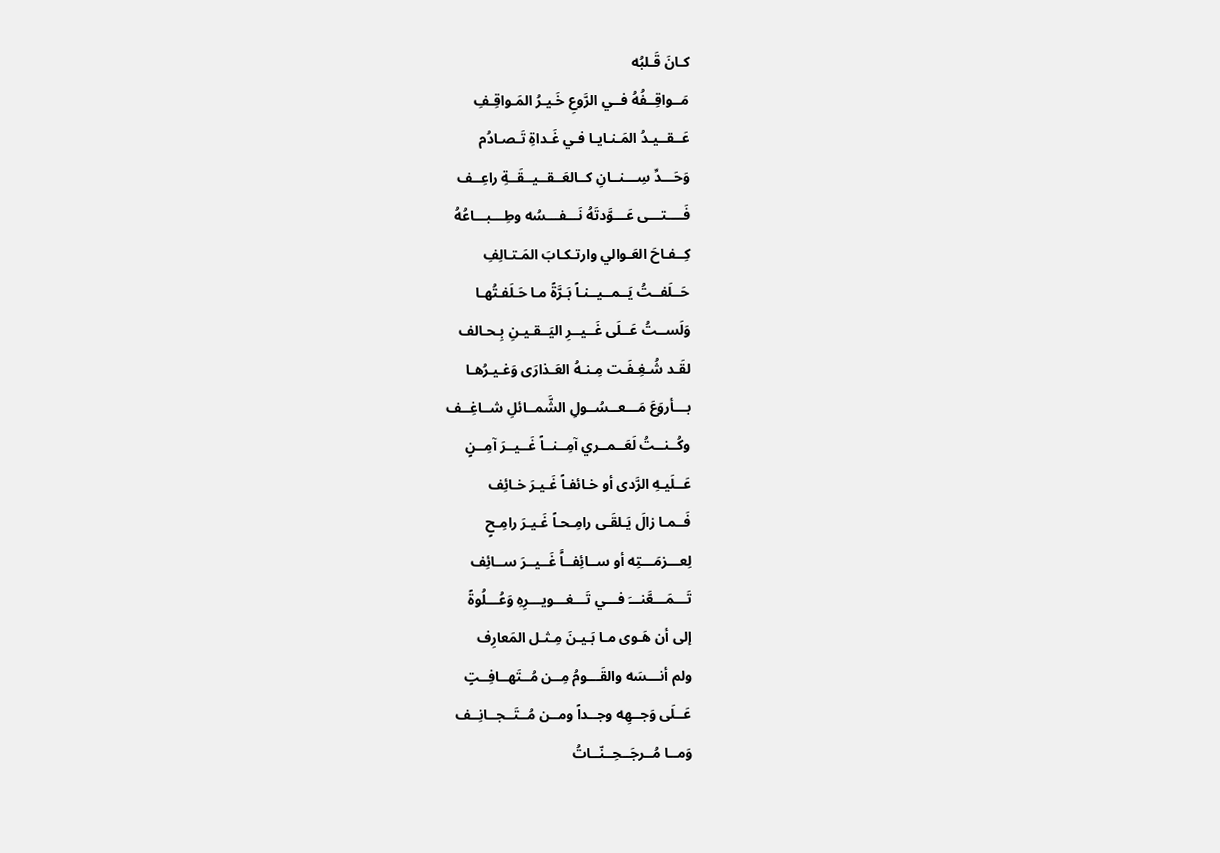كـانَ قَـلبُه
مَــواقِــفُهُ فــي الرَّوعِ خَـيـرُ المَـواقِـفِ
عَــقــيـدُ المَـنـايـا فـي غَـداةِ تَـصـادُم
وَحَـــدِّ سِـــنــانِ كــالعَــقــيــقَــةِ راعِــف
فَــــتـــى عَـــوَّدتَهُ نَـــفـــسُه وطِـــبـــاعُهُ
كِــفـاحَ العَـوالي وارتـكـابَ المَـتـالِفِ
حَــلَفــتُ يَــمــيــنـاً بَـرَّةً مـا حَـلَفـتُهـا
وَلَســتُ عَــلَى غَــيــرِ اليَــقـيـنِ بِـحـالف
لقَـد شُـغِـفَـت مِـنـهُ العَـذارَى وَغـيـرُهـا
بـــأروَعَ مَـــعــسُــولِ الشَّمــائلِ شــاغِــف
وكُــنــتُ لَعَــمــري آمِــنــاً غَــيــرَ آمِــنٍ
عَــلَيـهِ الرَّدى أو خـائفـاً غَـيـرَ خـائِف
فَــمـا زالَ يَـلقَـى رامِـحـاً غَـيـرَ رامِـحٍ
لِعـــزمَـــتِه أو ســائِفــاًَ غَــيــرَ ســائِف
تَـــمَـــعَّنـــَ فـــي تَـــغـــويـــرِهِ وَعُـــلُوةً
إلى أن هَـوى مـا بَـيـنَ مِـثـل المَعارِف
ولم أنـــسَه والقَـــومُ مِــن مُــتَهــافِــتٍ
عَــلَى وَجــهِه وجــداً ومــن مُــتَــجــانِــف
وَمــا مُــرجَــحِــنّــاتُ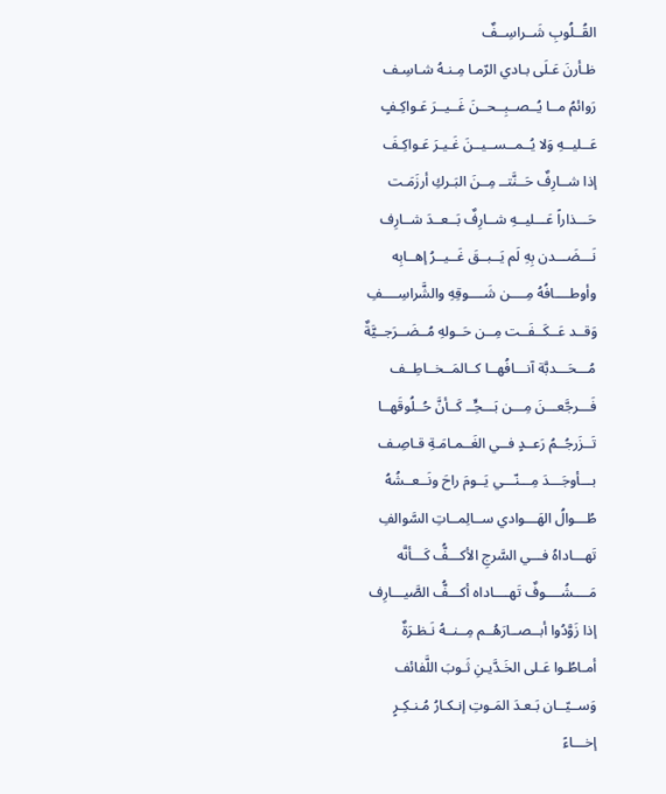القُــلُوبِ شَــراسِــفٌ
ظـأرنَ عَـلَى بـادي الرّمـا مِـنـهُ شـاسِـف
رَوائمُ مــا يُــصــبِــحــنَ غَــيــرَ عَـواكِـفٍ
عَــليــهِ وَلا يُــمــســيــنَ غَـيـرَ عَـواكِـفَ
إذا شــارِفٌ حَــنَّتــ مِــنَ البَـركِ أرزَمَـت
حَـــذاراً عَـــليــهِ شــارِفٌ بَــعــدَ شــارِف
نَـــضَـــدن بِهِ لَم يَــبــقَ غَــيــرُ إهــابِه
وأوطــــافُهُ مِــــن شَــــوقِهِ والشَّراسِــــفِ
وَقــد عَــكَــفَــت مِــن حَــولهِ مُــضَــرَجــيَّةٌ
مُـــحَـــدبَّة آنـــافُهــا كــالمَــخــاطِــف
فَـــرجَّعـــنَ مِـــن بَـــحٍِّــ كَــأنَّ حُــلُوقَهــا
تَــزَرجُــمُ رَعــدٍ فــي الغَــمـامَـةِ قـاصِـف
بـــأوجَـــدَ مِـــنّـــي يَــومَ راحَ ونَــعــشُهُ
طُـــوالُ الهَـــوادي ســالِمــاتِ السَّوالفِ
تَهـــاداهُ فـــي السَّرجِ الأكـــفُّ كَـــأنَّه
مَــــشُــــوفٌ تَهــــاداه أكـــفُّ الصَّيـــارِف
إذا زَوَّدُوا أبــصــارَهُــم مِــنــهُ نَـظـرَةٌ
أمـاطُـوا عَـلى الخَـدَّيـنِ ثَـوبَ اللَّفائف
وَســيّــان بَـعـدَ المَـوتِ إنـكـارُ مُـنـكِـرٍ
إخـــاءً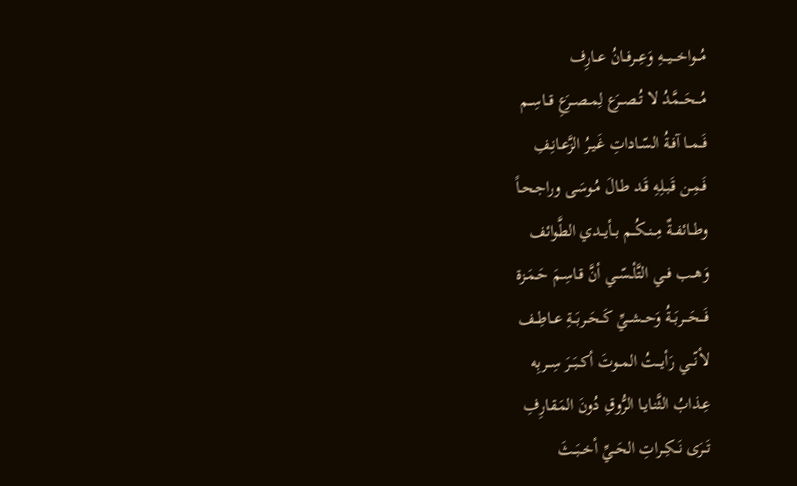مُـــواخـــيـــهِ وَعِــرفــانُ عــارِف
مُـــحَـــمَّدُ لا تُــصــرَع لِمــصــرَعِ قــاسِــم
فَــمــا آفـةُ السّـاداتِ غَـيـرُ الزَّعـانِـفِ
فَـمِـن قَـبـلِهِ قَـد طـالَ مُـوسَـى وراجـحـاً
وطــائفــةٌ مِــنــكُــم بــأيــدي الطَّوائف
وَهــب فــي التَّأــسّــي أنَّ قـاسِـمَ حَـمَـزة
فَـــحَـــربَــةُ وَحــشــيِّ كَــحَــربَــةِ عــاطِــف
لأنّـــي رَأيـــتُ المــوتَ أكــبَــرَ سِــربِه
عِـذابُ الثَّنـايـا الرُّوقِ دُونَ المَـقارِفِ
تَــرَى نَــكِــراتِ الحَــيِّ أخــبَــثَ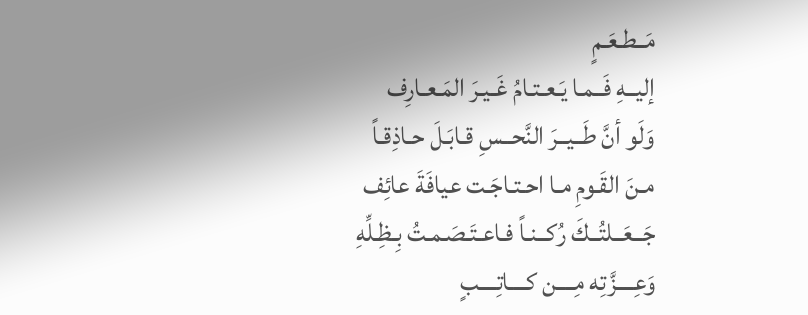مَــطـعَـمٍ
إليــهِ فَــمـا يَـعـتـامُ غَـيـرَ المَـعـارِف
وَلَو أنَّ طَــيــرَ النَّحــسِ قـابَـلَ حـاذِقـاً
مـنَ القَـومِ مـا احـتـاجَـت عيافَةَ عائِف
جَــعَــلتُــكَ رُكــنـاً فـاعـتَـصَـمـتُ بِـظِـلِّهِ
وَعِــــزَّتِه مِــــن كــــاتِــــبٍ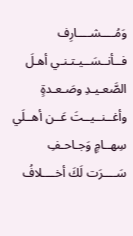وَمُــــشــــارِف
فــأنــسَــيـتـنـي أهـلَ الصَّعـيـدِ وصَـعـدةٍ
وأغــنــيــتَ عَــن أهــلَي سِهــامٍ وَجـاحـفِ
سَــــرَت لَكَ أخــــلافُ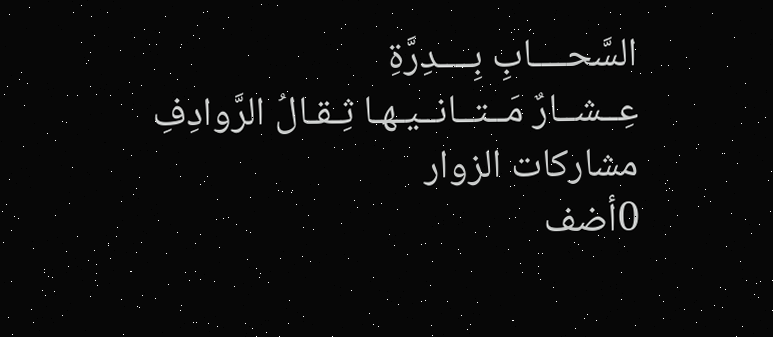السَّحــــابِ بِــــدِرَّةِ
عِــشــارٌ مَــتــانــيـهـا ثِـقـالُ الرَّوادِفِ
مشاركات الزوار
0أضف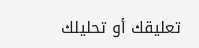تعليقك أو تحليلك